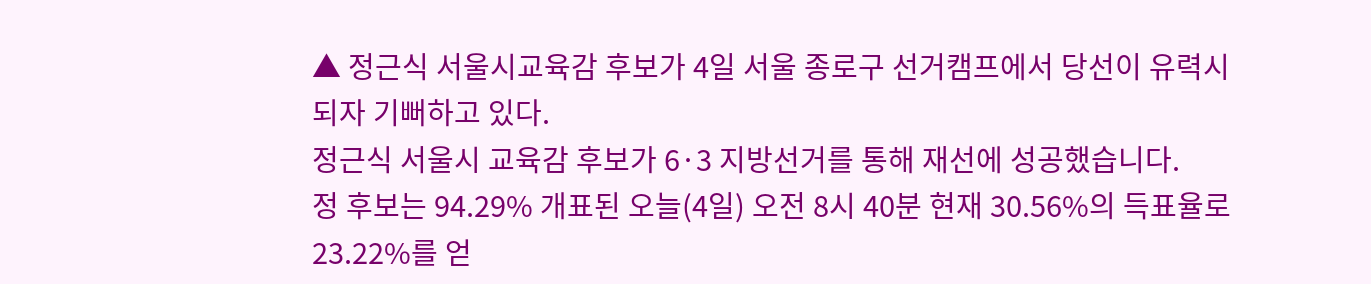▲ 정근식 서울시교육감 후보가 4일 서울 종로구 선거캠프에서 당선이 유력시 되자 기뻐하고 있다.
정근식 서울시 교육감 후보가 6·3 지방선거를 통해 재선에 성공했습니다.
정 후보는 94.29% 개표된 오늘(4일) 오전 8시 40분 현재 30.56%의 득표율로 23.22%를 얻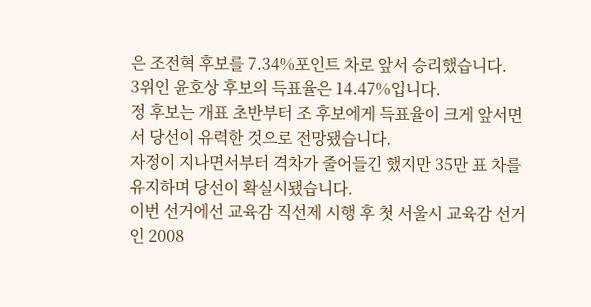은 조전혁 후보를 7.34%포인트 차로 앞서 승리했습니다.
3위인 윤호상 후보의 득표율은 14.47%입니다.
정 후보는 개표 초반부터 조 후보에게 득표율이 크게 앞서면서 당선이 유력한 것으로 전망됐습니다.
자정이 지나면서부터 격차가 줄어들긴 했지만 35만 표 차를 유지하며 당선이 확실시됐습니다.
이번 선거에선 교육감 직선제 시행 후 첫 서울시 교육감 선거인 2008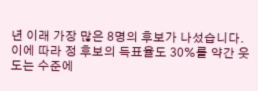년 이래 가장 많은 8명의 후보가 나섰습니다.
이에 따라 정 후보의 득표율도 30%를 약간 웃도는 수준에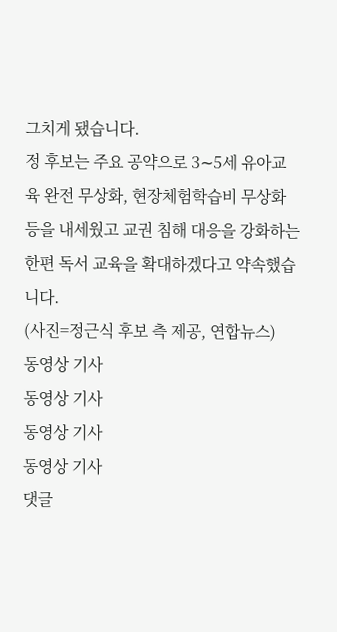그치게 됐습니다.
정 후보는 주요 공약으로 3∼5세 유아교육 완전 무상화, 현장체험학습비 무상화 등을 내세웠고 교권 침해 대응을 강화하는 한편 독서 교육을 확대하겠다고 약속했습니다.
(사진=정근식 후보 측 제공, 연합뉴스)
동영상 기사
동영상 기사
동영상 기사
동영상 기사
댓글